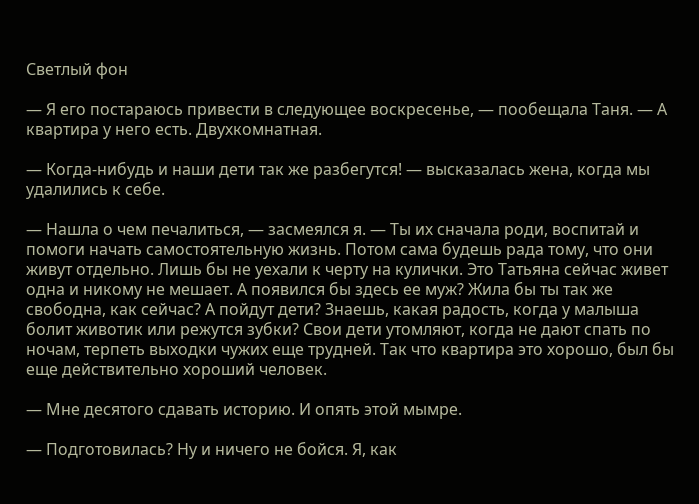Светлый фон

— Я его постараюсь привести в следующее воскресенье, — пообещала Таня. — А квартира у него есть. Двухкомнатная.

— Когда-нибудь и наши дети так же разбегутся! — высказалась жена, когда мы удалились к себе.

— Нашла о чем печалиться, — засмеялся я. — Ты их сначала роди, воспитай и помоги начать самостоятельную жизнь. Потом сама будешь рада тому, что они живут отдельно. Лишь бы не уехали к черту на кулички. Это Татьяна сейчас живет одна и никому не мешает. А появился бы здесь ее муж? Жила бы ты так же свободна, как сейчас? А пойдут дети? Знаешь, какая радость, когда у малыша болит животик или режутся зубки? Свои дети утомляют, когда не дают спать по ночам, терпеть выходки чужих еще трудней. Так что квартира это хорошо, был бы еще действительно хороший человек.

— Мне десятого сдавать историю. И опять этой мымре.

— Подготовилась? Ну и ничего не бойся. Я, как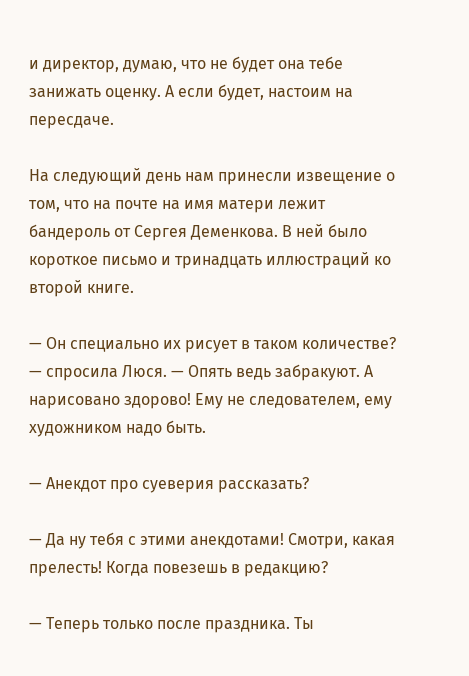и директор, думаю, что не будет она тебе занижать оценку. А если будет, настоим на пересдаче.

На следующий день нам принесли извещение о том, что на почте на имя матери лежит бандероль от Сергея Деменкова. В ней было короткое письмо и тринадцать иллюстраций ко второй книге.

— Он специально их рисует в таком количестве? — спросила Люся. — Опять ведь забракуют. А нарисовано здорово! Ему не следователем, ему художником надо быть.

— Анекдот про суеверия рассказать?

— Да ну тебя с этими анекдотами! Смотри, какая прелесть! Когда повезешь в редакцию?

— Теперь только после праздника. Ты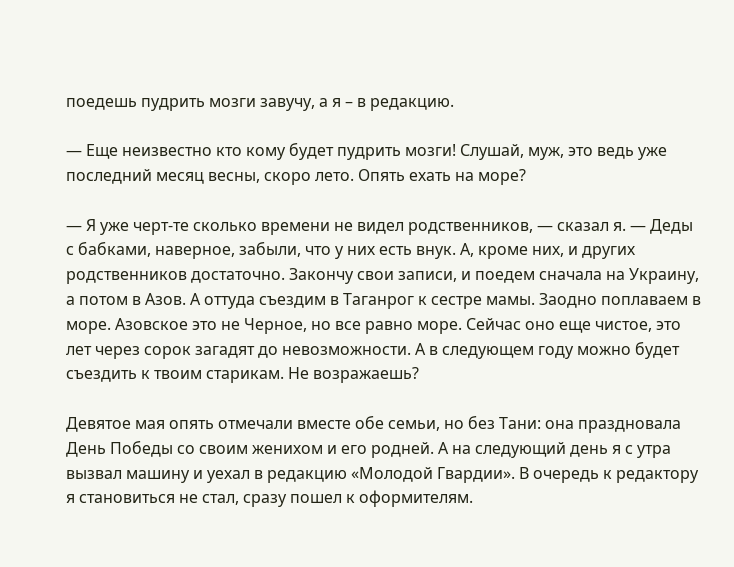поедешь пудрить мозги завучу, а я – в редакцию.

— Еще неизвестно кто кому будет пудрить мозги! Слушай, муж, это ведь уже последний месяц весны, скоро лето. Опять ехать на море?

— Я уже черт-те сколько времени не видел родственников, — сказал я. — Деды с бабками, наверное, забыли, что у них есть внук. А, кроме них, и других родственников достаточно. Закончу свои записи, и поедем сначала на Украину, а потом в Азов. А оттуда съездим в Таганрог к сестре мамы. Заодно поплаваем в море. Азовское это не Черное, но все равно море. Сейчас оно еще чистое, это лет через сорок загадят до невозможности. А в следующем году можно будет съездить к твоим старикам. Не возражаешь?

Девятое мая опять отмечали вместе обе семьи, но без Тани: она праздновала День Победы со своим женихом и его родней. А на следующий день я с утра вызвал машину и уехал в редакцию «Молодой Гвардии». В очередь к редактору я становиться не стал, сразу пошел к оформителям.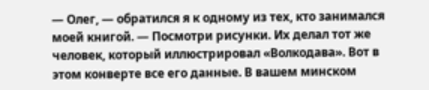— Олег, — обратился я к одному из тех, кто занимался моей книгой. — Посмотри рисунки. Их делал тот же человек, который иллюстрировал «Волкодава». Вот в этом конверте все его данные. В вашем минском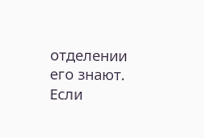отделении его знают. Если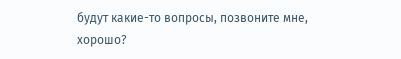будут какие-то вопросы, позвоните мне, хорошо?